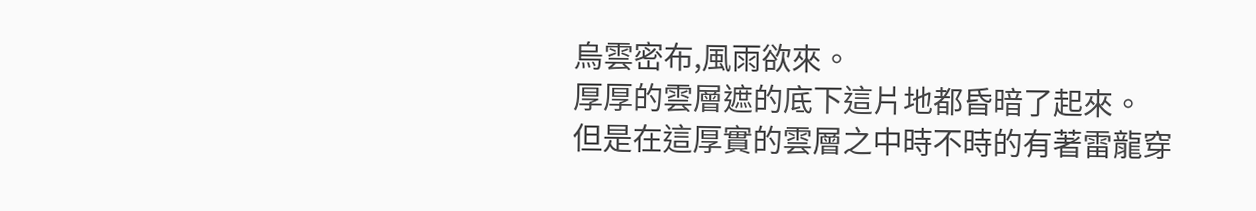烏雲密布,風雨欲來。
厚厚的雲層遮的底下這片地都昏暗了起來。
但是在這厚實的雲層之中時不時的有著雷龍穿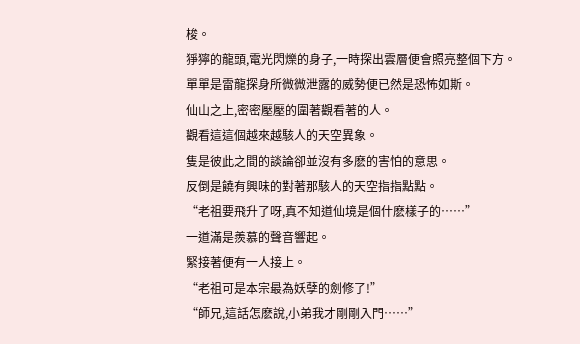梭。
猙獰的龍頭,電光閃爍的身子,一時探出雲層便會照亮整個下方。
單單是雷龍探身所微微泄露的威勢便已然是恐怖如斯。
仙山之上,密密壓壓的圍著觀看著的人。
觀看這這個越來越駭人的天空異象。
隻是彼此之間的談論卻並沒有多麽的害怕的意思。
反倒是饒有興味的對著那駭人的天空指指點點。
“老祖要飛升了呀,真不知道仙境是個什麽樣子的……”
一道滿是羨慕的聲音響起。
緊接著便有一人接上。
“老祖可是本宗最為妖孽的劍修了!”
“師兄,這話怎麽說,小弟我才剛剛入門……”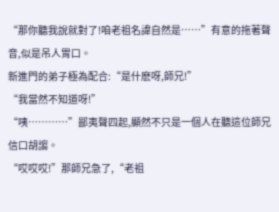“那你聽我說就對了!咱老祖名諱自然是……”有意的拖著聲音,似是吊人胃口。
新進門的弟子極為配合:“是什麽呀,師兄!”
“我當然不知道呀!”
“咦…………”鄙夷聲四起,顯然不只是一個人在聽這位師兄信口胡謅。
“哎哎哎!”那師兄急了,“老祖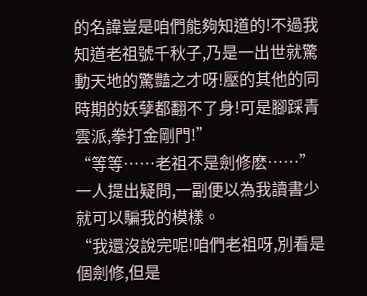的名諱豈是咱們能夠知道的!不過我知道老祖號千秋子,乃是一出世就驚動天地的驚豔之才呀!壓的其他的同時期的妖孽都翻不了身!可是腳踩青雲派,拳打金剛門!”
“等等……老祖不是劍修麽……”一人提出疑問,一副便以為我讀書少就可以騙我的模樣。
“我還沒說完呢!咱們老祖呀,別看是個劍修,但是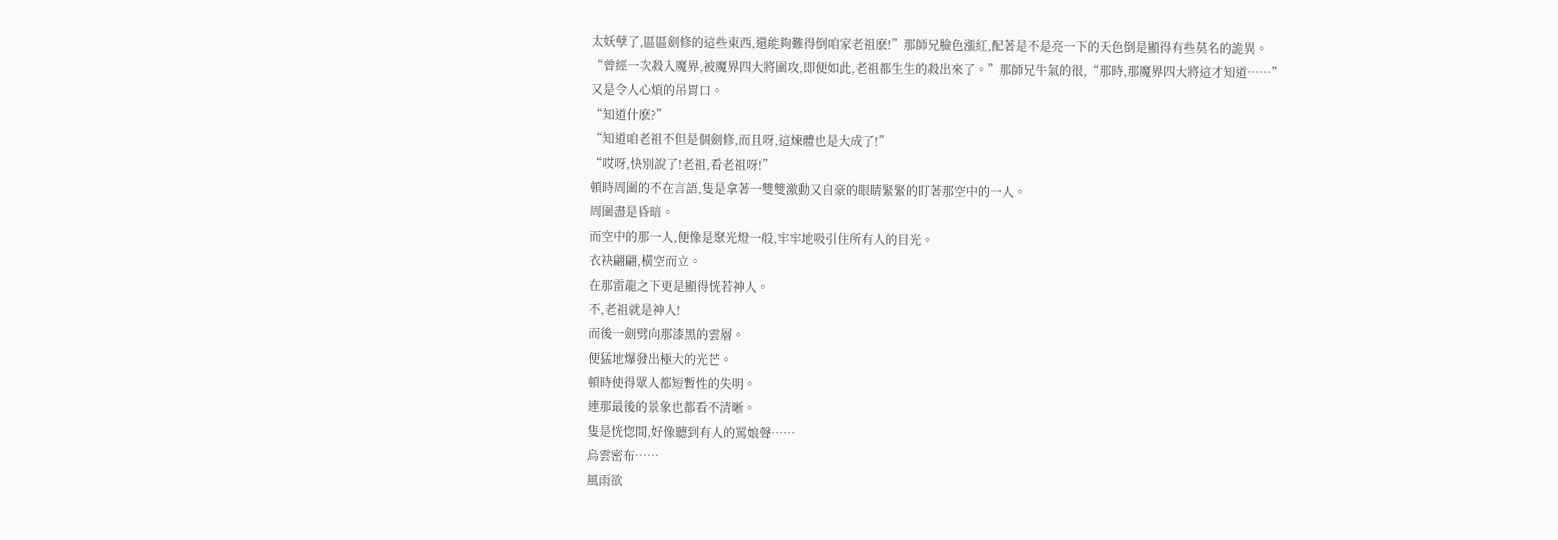太妖孽了,區區劍修的這些東西,還能夠難得倒咱家老祖麽!”那師兄臉色漲紅,配著是不是亮一下的天色倒是顯得有些莫名的詭異。
“曾經一次殺入魔界,被魔界四大將圍攻,即便如此,老祖都生生的殺出來了。”那師兄牛氣的很,“那時,那魔界四大將這才知道……”
又是令人心煩的吊胃口。
“知道什麽?”
“知道咱老祖不但是個劍修,而且呀,這煉體也是大成了!”
“哎呀,快別說了!老祖,看老祖呀!”
頓時周圍的不在言語,隻是拿著一雙雙激動又自豪的眼睛緊緊的盯著那空中的一人。
周圍盡是昏暗。
而空中的那一人,便像是聚光燈一般,牢牢地吸引住所有人的目光。
衣袂翩翩,橫空而立。
在那雷龍之下更是顯得恍若神人。
不,老祖就是神人!
而後一劍劈向那漆黑的雲層。
便猛地爆發出極大的光芒。
頓時使得眾人都短暫性的失明。
連那最後的景象也都看不清晰。
隻是恍惚間,好像聽到有人的罵娘聲……
烏雲密布……
風雨欲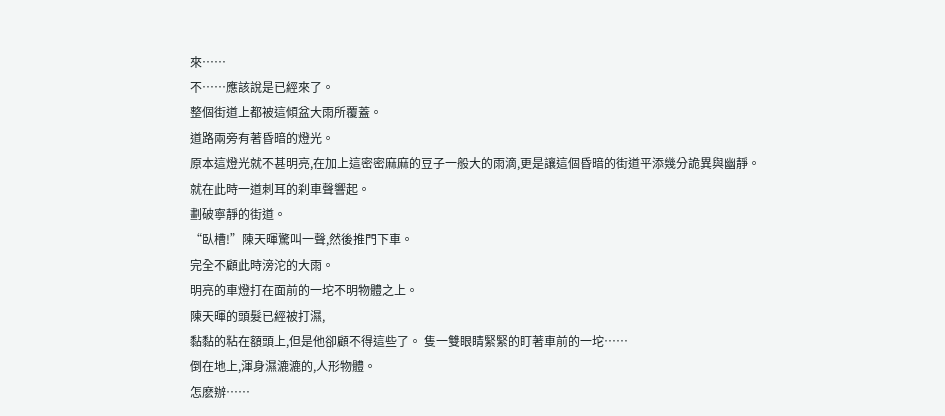來……
不……應該說是已經來了。
整個街道上都被這傾盆大雨所覆蓋。
道路兩旁有著昏暗的燈光。
原本這燈光就不甚明亮,在加上這密密麻麻的豆子一般大的雨滴,更是讓這個昏暗的街道平添幾分詭異與幽靜。
就在此時一道刺耳的刹車聲響起。
劃破寧靜的街道。
“臥槽!”陳天暉驚叫一聲,然後推門下車。
完全不顧此時滂沱的大雨。
明亮的車燈打在面前的一坨不明物體之上。
陳天暉的頭髮已經被打濕,
黏黏的粘在額頭上,但是他卻顧不得這些了。 隻一雙眼睛緊緊的盯著車前的一坨……
倒在地上,渾身濕漉漉的,人形物體。
怎麽辦……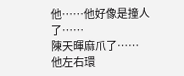他……他好像是撞人了……
陳天暉麻爪了……
他左右環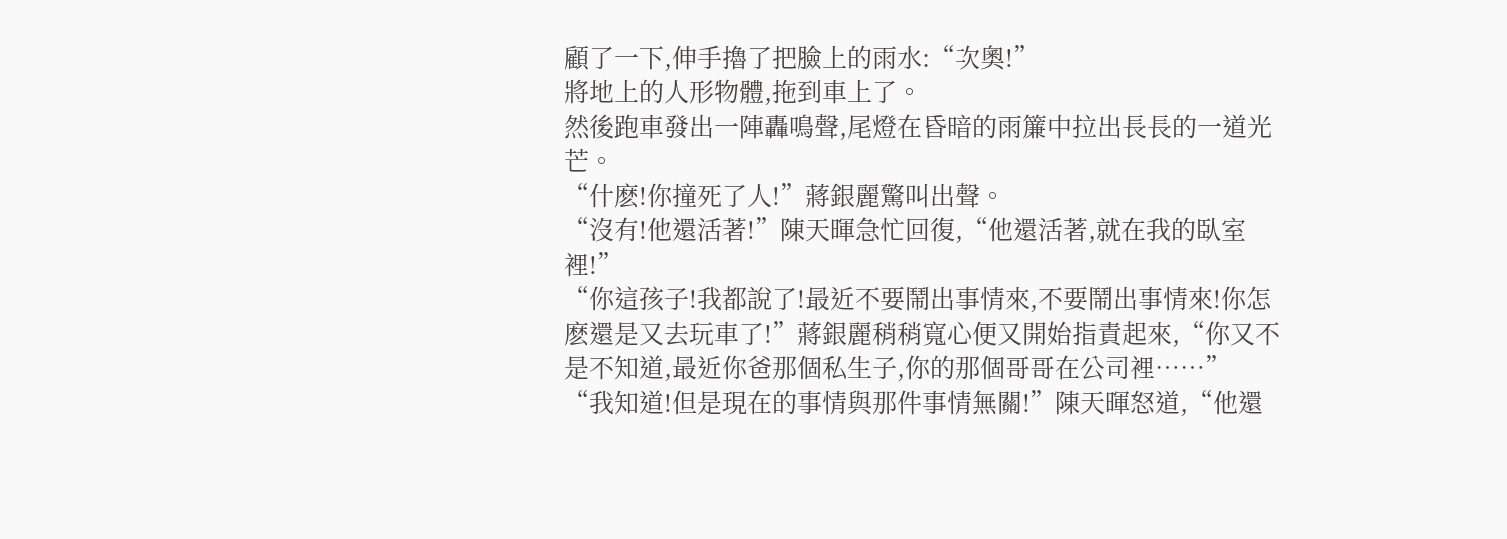顧了一下,伸手擼了把臉上的雨水:“次奧!”
將地上的人形物體,拖到車上了。
然後跑車發出一陣轟鳴聲,尾燈在昏暗的雨簾中拉出長長的一道光芒。
“什麽!你撞死了人!”蔣銀麗驚叫出聲。
“沒有!他還活著!”陳天暉急忙回復,“他還活著,就在我的臥室裡!”
“你這孩子!我都說了!最近不要鬧出事情來,不要鬧出事情來!你怎麽還是又去玩車了!”蔣銀麗稍稍寬心便又開始指責起來,“你又不是不知道,最近你爸那個私生子,你的那個哥哥在公司裡……”
“我知道!但是現在的事情與那件事情無關!”陳天暉怒道,“他還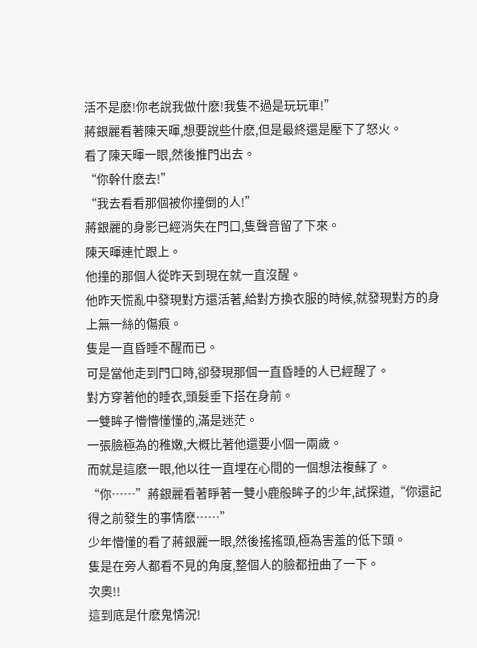活不是麽!你老說我做什麽!我隻不過是玩玩車!”
蔣銀麗看著陳天暉,想要說些什麽,但是最終還是壓下了怒火。
看了陳天暉一眼,然後推門出去。
“你幹什麽去!”
“我去看看那個被你撞倒的人!”
蔣銀麗的身影已經消失在門口,隻聲音留了下來。
陳天暉連忙跟上。
他撞的那個人從昨天到現在就一直沒醒。
他昨天慌亂中發現對方還活著,給對方換衣服的時候,就發現對方的身上無一絲的傷痕。
隻是一直昏睡不醒而已。
可是當他走到門口時,卻發現那個一直昏睡的人已經醒了。
對方穿著他的睡衣,頭髮垂下搭在身前。
一雙眸子懵懵懂懂的,滿是迷茫。
一張臉極為的稚嫩,大概比著他還要小個一兩歲。
而就是這麽一眼,他以往一直埋在心間的一個想法複蘇了。
“你……”蔣銀麗看著睜著一雙小鹿般眸子的少年,試探道,“你還記得之前發生的事情麽……”
少年懵懂的看了蔣銀麗一眼,然後搖搖頭,極為害羞的低下頭。
隻是在旁人都看不見的角度,整個人的臉都扭曲了一下。
次奧!!
這到底是什麽鬼情況!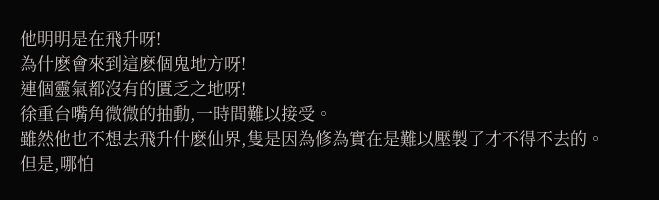他明明是在飛升呀!
為什麽會來到這麽個鬼地方呀!
連個靈氣都沒有的匱乏之地呀!
徐重台嘴角微微的抽動,一時間難以接受。
雖然他也不想去飛升什麽仙界,隻是因為修為實在是難以壓製了才不得不去的。
但是,哪怕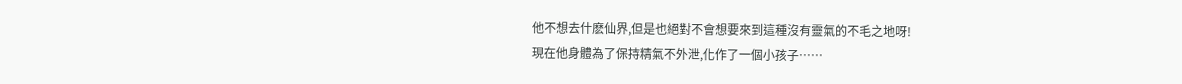他不想去什麽仙界,但是也絕對不會想要來到這種沒有靈氣的不毛之地呀!
現在他身體為了保持精氣不外泄,化作了一個小孩子……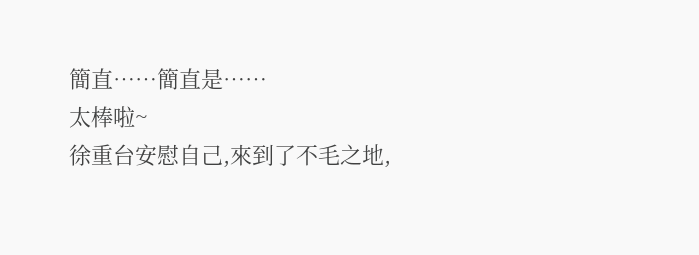簡直……簡直是……
太棒啦~
徐重台安慰自己,來到了不毛之地,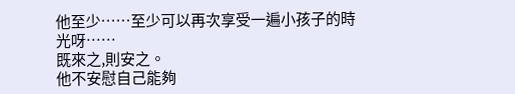他至少……至少可以再次享受一遍小孩子的時光呀……
既來之,則安之。
他不安慰自己能夠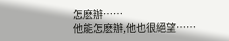怎麽辦……
他能怎麽辦,他也很絕望……